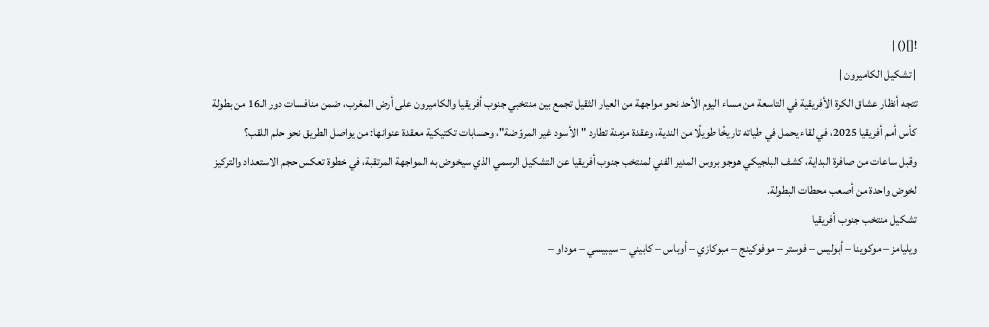![]() |
| تشكيل الكاميرون |
تتجه أنظار عشاق الكرة الأفريقية في التاسعة من مساء اليوم الأحد نحو مواجهة من العيار الثقيل تجمع بين منتخبي جنوب أفريقيا والكاميرون على أرض المغرب، ضمن منافسات دور الـ16 من بطولة كأس أمم أفريقيا 2025، في لقاء يحمل في طياته تاريخًا طويلًا من الندية، وعقدة مزمنة تطارد "الأسود غير المروّضة"، وحسابات تكتيكية معقدة عنوانها: من يواصل الطريق نحو حلم اللقب؟
وقبل ساعات من صافرة البداية، كشف البلجيكي هوجو بروس المدير الفني لمنتخب جنوب أفريقيا عن التشكيل الرسمي الذي سيخوض به المواجهة المرتقبة، في خطوة تعكس حجم الاستعداد والتركيز لخوض واحدة من أصعب محطات البطولة.
تشكيل منتخب جنوب أفريقيا
ويليامز – موكوينا – أبوليس – فوستر – موفوكينج – مبوكازي – أوباس – كابيني – سيبيسي – موداو –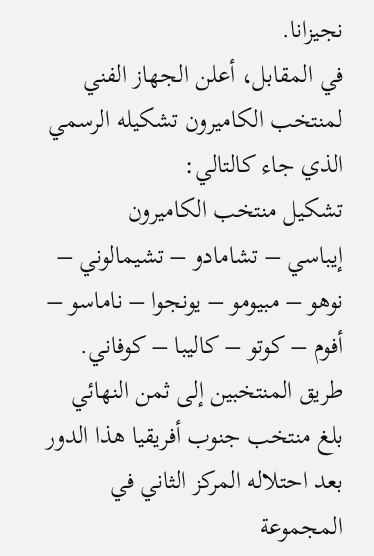نجيزانا.
في المقابل، أعلن الجهاز الفني لمنتخب الكاميرون تشكيله الرسمي الذي جاء كالتالي:
تشكيل منتخب الكاميرون
إيباسي – تشامادو – تشيمالوني – نوهو – مبيومو – يونجوا – ناماسو – أفوم – كوتو – كاليبا – كوفاني.
طريق المنتخبين إلى ثمن النهائي
بلغ منتخب جنوب أفريقيا هذا الدور بعد احتلاله المركز الثاني في المجموعة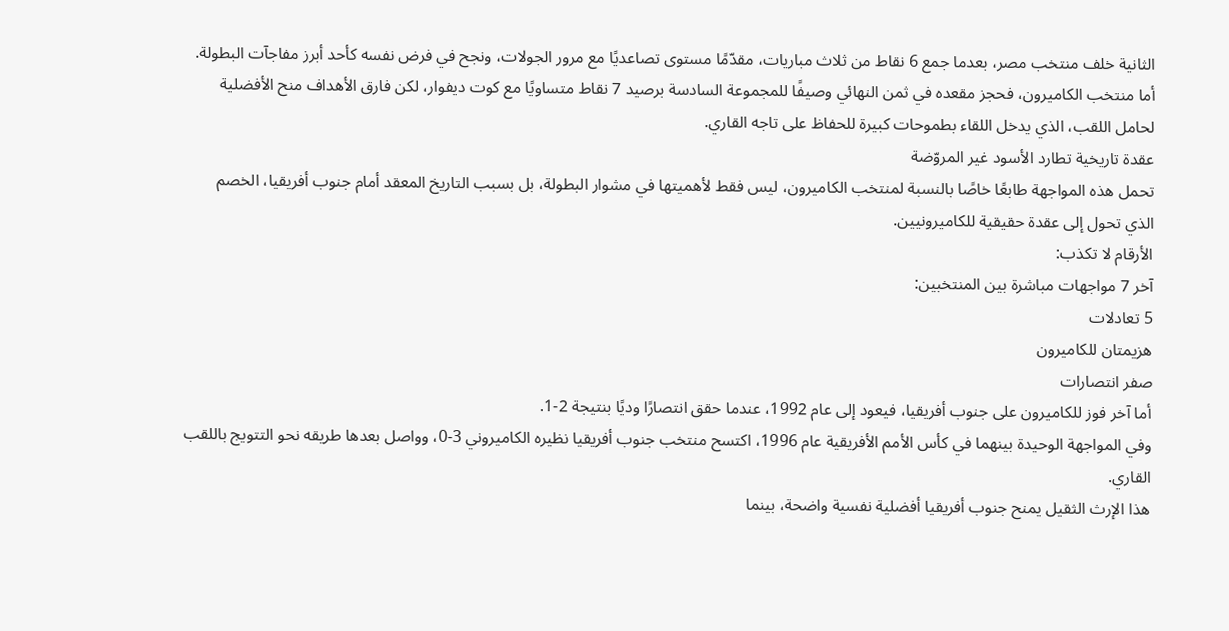الثانية خلف منتخب مصر، بعدما جمع 6 نقاط من ثلاث مباريات، مقدّمًا مستوى تصاعديًا مع مرور الجولات، ونجح في فرض نفسه كأحد أبرز مفاجآت البطولة.
أما منتخب الكاميرون، فحجز مقعده في ثمن النهائي وصيفًا للمجموعة السادسة برصيد 7 نقاط متساويًا مع كوت ديفوار، لكن فارق الأهداف منح الأفضلية لحامل اللقب، الذي يدخل اللقاء بطموحات كبيرة للحفاظ على تاجه القاري.
عقدة تاريخية تطارد الأسود غير المروّضة
تحمل هذه المواجهة طابعًا خاصًا بالنسبة لمنتخب الكاميرون، ليس فقط لأهميتها في مشوار البطولة، بل بسبب التاريخ المعقد أمام جنوب أفريقيا، الخصم الذي تحول إلى عقدة حقيقية للكاميرونيين.
الأرقام لا تكذب:
آخر 7 مواجهات مباشرة بين المنتخبين:
5 تعادلات
هزيمتان للكاميرون
صفر انتصارات
أما آخر فوز للكاميرون على جنوب أفريقيا، فيعود إلى عام 1992، عندما حقق انتصارًا وديًا بنتيجة 2-1.
وفي المواجهة الوحيدة بينهما في كأس الأمم الأفريقية عام 1996، اكتسح منتخب جنوب أفريقيا نظيره الكاميروني 3-0، وواصل بعدها طريقه نحو التتويج باللقب القاري.
هذا الإرث الثقيل يمنح جنوب أفريقيا أفضلية نفسية واضحة، بينما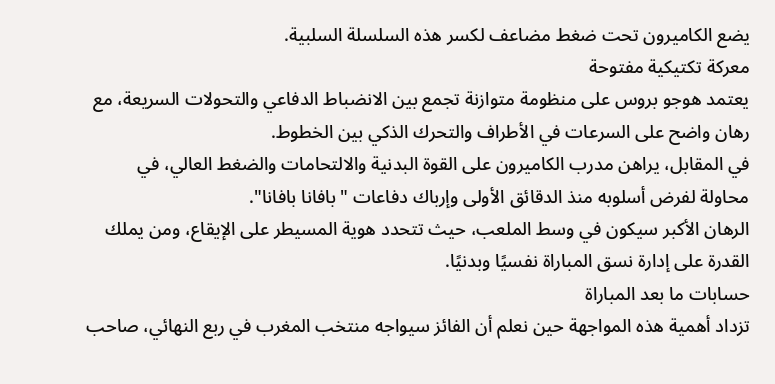يضع الكاميرون تحت ضغط مضاعف لكسر هذه السلسلة السلبية.
معركة تكتيكية مفتوحة
يعتمد هوجو بروس على منظومة متوازنة تجمع بين الانضباط الدفاعي والتحولات السريعة، مع رهان واضح على السرعات في الأطراف والتحرك الذكي بين الخطوط.
في المقابل، يراهن مدرب الكاميرون على القوة البدنية والالتحامات والضغط العالي، في محاولة لفرض أسلوبه منذ الدقائق الأولى وإرباك دفاعات "بافانا بافانا".
الرهان الأكبر سيكون في وسط الملعب، حيث تتحدد هوية المسيطر على الإيقاع، ومن يملك القدرة على إدارة نسق المباراة نفسيًا وبدنيًا.
حسابات ما بعد المباراة
تزداد أهمية هذه المواجهة حين نعلم أن الفائز سيواجه منتخب المغرب في ربع النهائي، صاحب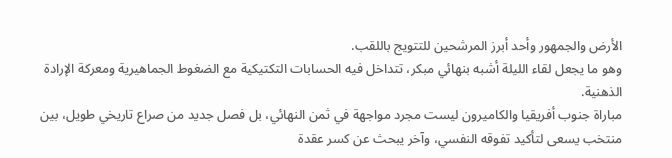الأرض والجمهور وأحد أبرز المرشحين للتتويج باللقب.
وهو ما يجعل لقاء الليلة أشبه بنهائي مبكر، تتداخل فيه الحسابات التكتيكية مع الضغوط الجماهيرية ومعركة الإرادة الذهنية.
مباراة جنوب أفريقيا والكاميرون ليست مجرد مواجهة في ثمن النهائي، بل فصل جديد من صراع تاريخي طويل، بين منتخب يسعى لتأكيد تفوقه النفسي، وآخر يبحث عن كسر عقدة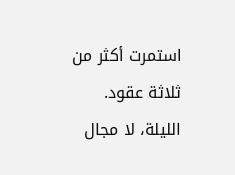استمرت أكثر من ثلاثة عقود.
الليلة، لا مجال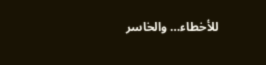للأخطاء… والخاسر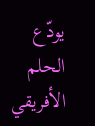يودّع الحلم الأفريقي